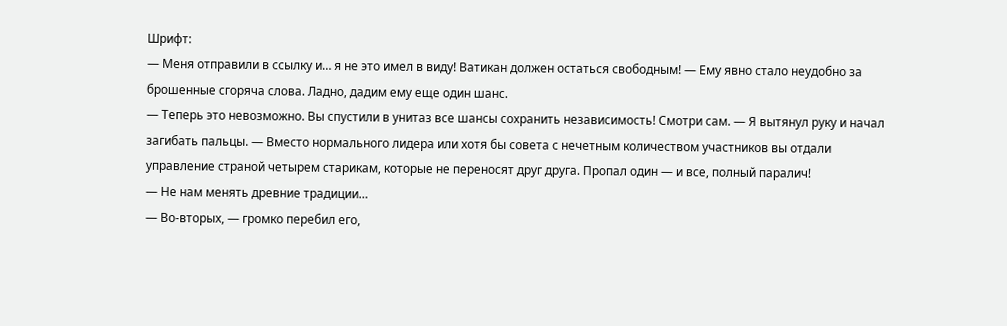Шрифт:
— Меня отправили в ссылку и… я не это имел в виду! Ватикан должен остаться свободным! — Ему явно стало неудобно за брошенные сгоряча слова. Ладно, дадим ему еще один шанс.
— Теперь это невозможно. Вы спустили в унитаз все шансы сохранить независимость! Смотри сам. — Я вытянул руку и начал загибать пальцы. — Вместо нормального лидера или хотя бы совета с нечетным количеством участников вы отдали управление страной четырем старикам, которые не переносят друг друга. Пропал один — и все, полный паралич!
— Не нам менять древние традиции…
— Во-вторых, — громко перебил его,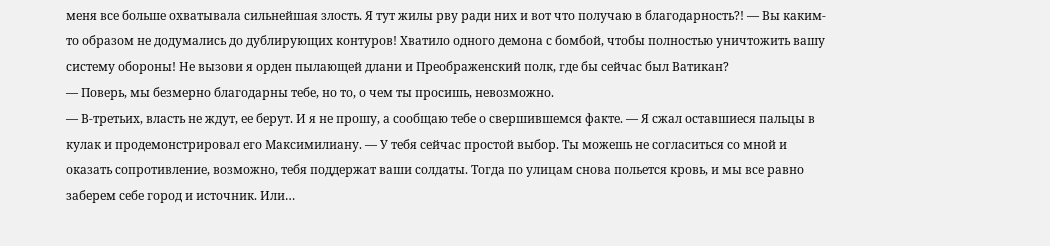меня все больше охватывала сильнейшая злость. Я тут жилы рву ради них и вот что получаю в благодарность?! — Вы каким-то образом не додумались до дублирующих контуров! Хватило одного демона с бомбой, чтобы полностью уничтожить вашу систему обороны! Не вызови я орден пылающей длани и Преображенский полк, где бы сейчас был Ватикан?
— Поверь, мы безмерно благодарны тебе, но то, о чем ты просишь, невозможно.
— В-третьих, власть не ждут, ее берут. И я не прошу, а сообщаю тебе о свершившемся факте. — Я сжал оставшиеся пальцы в кулак и продемонстрировал его Максимилиану. — У тебя сейчас простой выбор. Ты можешь не согласиться со мной и оказать сопротивление, возможно, тебя поддержат ваши солдаты. Тогда по улицам снова польется кровь, и мы все равно заберем себе город и источник. Или…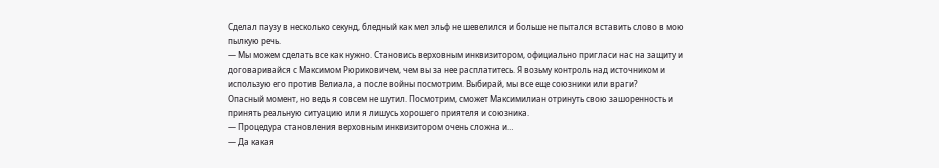Сделал паузу в несколько секунд, бледный как мел эльф не шевелился и больше не пытался вставить слово в мою пылкую речь.
— Мы можем сделать все как нужно. Становись верховным инквизитором, официально пригласи нас на защиту и договаривайся с Максимом Рюриковичем, чем вы за нее расплатитесь. Я возьму контроль над источником и использую его против Велиала, а после войны посмотрим. Выбирай, мы все еще союзники или враги?
Опасный момент, но ведь я совсем не шутил. Посмотрим, сможет Максимилиан отринуть свою зашоренность и принять реальную ситуацию или я лишусь хорошего приятеля и союзника.
— Процедура становления верховным инквизитором очень сложна и…
— Да какая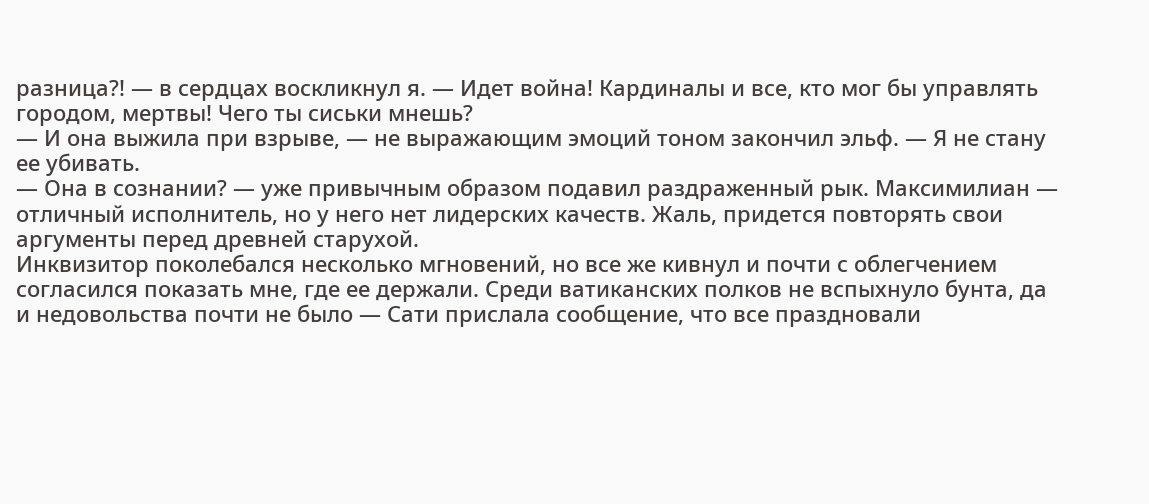разница?! — в сердцах воскликнул я. — Идет война! Кардиналы и все, кто мог бы управлять городом, мертвы! Чего ты сиськи мнешь?
— И она выжила при взрыве, — не выражающим эмоций тоном закончил эльф. — Я не стану ее убивать.
— Она в сознании? — уже привычным образом подавил раздраженный рык. Максимилиан — отличный исполнитель, но у него нет лидерских качеств. Жаль, придется повторять свои аргументы перед древней старухой.
Инквизитор поколебался несколько мгновений, но все же кивнул и почти с облегчением согласился показать мне, где ее держали. Среди ватиканских полков не вспыхнуло бунта, да и недовольства почти не было — Сати прислала сообщение, что все праздновали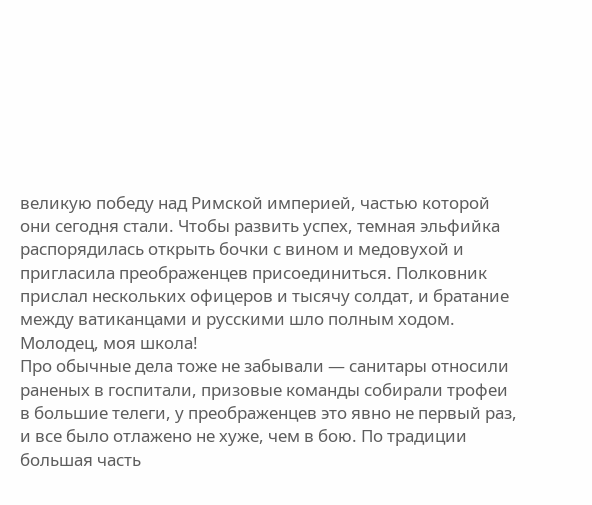великую победу над Римской империей, частью которой они сегодня стали. Чтобы развить успех, темная эльфийка распорядилась открыть бочки с вином и медовухой и пригласила преображенцев присоединиться. Полковник прислал нескольких офицеров и тысячу солдат, и братание между ватиканцами и русскими шло полным ходом. Молодец, моя школа!
Про обычные дела тоже не забывали — санитары относили раненых в госпитали, призовые команды собирали трофеи в большие телеги, у преображенцев это явно не первый раз, и все было отлажено не хуже, чем в бою. По традиции большая часть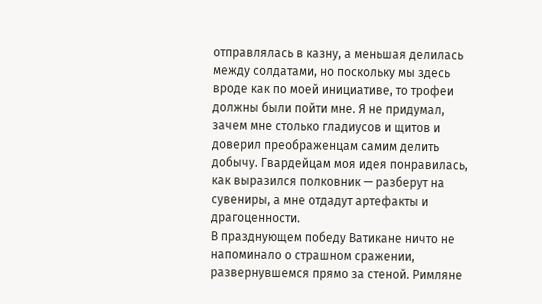отправлялась в казну, а меньшая делилась между солдатами, но поскольку мы здесь вроде как по моей инициативе, то трофеи должны были пойти мне. Я не придумал, зачем мне столько гладиусов и щитов и доверил преображенцам самим делить добычу. Гвардейцам моя идея понравилась, как выразился полковник — разберут на сувениры, а мне отдадут артефакты и драгоценности.
В празднующем победу Ватикане ничто не напоминало о страшном сражении, развернувшемся прямо за стеной. Римляне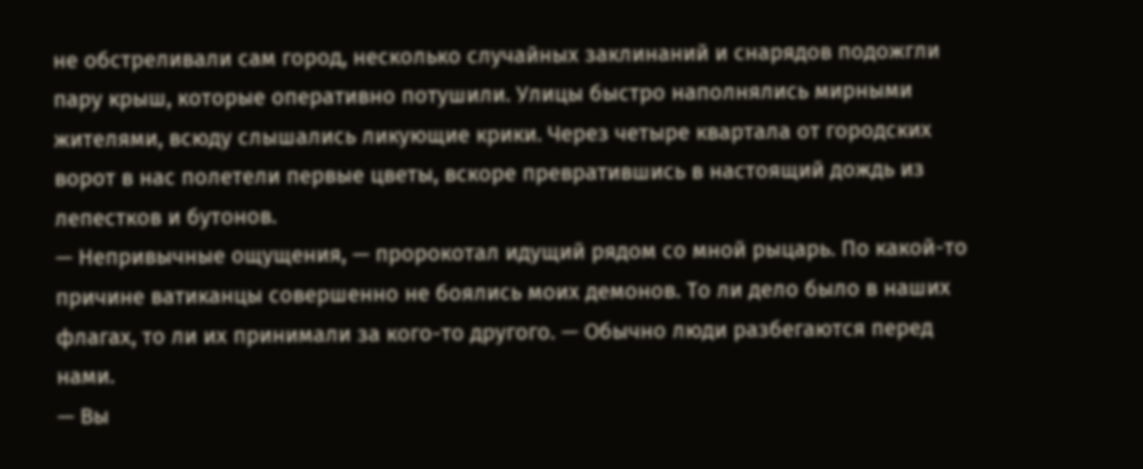не обстреливали сам город, несколько случайных заклинаний и снарядов подожгли пару крыш, которые оперативно потушили. Улицы быстро наполнялись мирными жителями, всюду слышались ликующие крики. Через четыре квартала от городских ворот в нас полетели первые цветы, вскоре превратившись в настоящий дождь из лепестков и бутонов.
— Непривычные ощущения, — пророкотал идущий рядом со мной рыцарь. По какой-то причине ватиканцы совершенно не боялись моих демонов. То ли дело было в наших флагах, то ли их принимали за кого-то другого. — Обычно люди разбегаются перед нами.
— Вы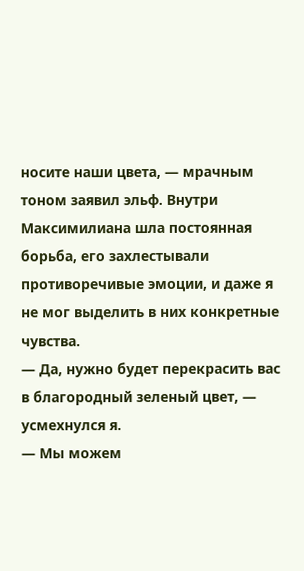носите наши цвета, — мрачным тоном заявил эльф. Внутри Максимилиана шла постоянная борьба, его захлестывали противоречивые эмоции, и даже я не мог выделить в них конкретные чувства.
— Да, нужно будет перекрасить вас в благородный зеленый цвет, — усмехнулся я.
— Мы можем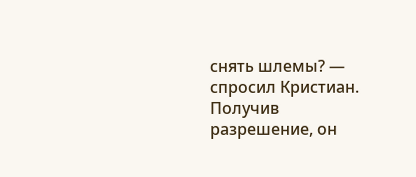снять шлемы? — спросил Кристиан. Получив разрешение, он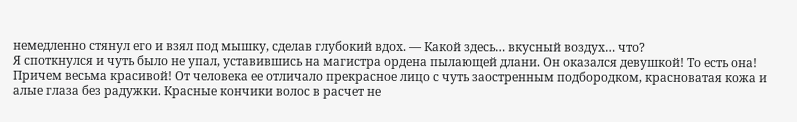немедленно стянул его и взял под мышку, сделав глубокий вдох. — Какой здесь… вкусный воздух… что?
Я споткнулся и чуть было не упал, уставившись на магистра ордена пылающей длани. Он оказался девушкой! То есть она! Причем весьма красивой! От человека ее отличало прекрасное лицо с чуть заостренным подбородком, красноватая кожа и алые глаза без радужки. Красные кончики волос в расчет не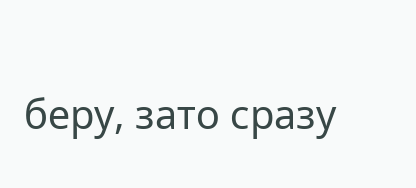беру, зато сразу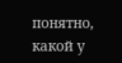понятно, какой у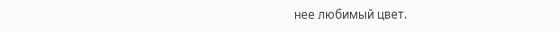нее любимый цвет.